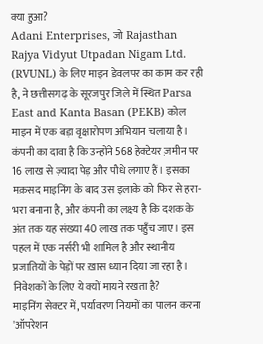क्या हुआ?
Adani Enterprises, जो Rajasthan Rajya Vidyut Utpadan Nigam Ltd. (RVUNL) के लिए माइन डेवलपर का काम कर रही है, ने छत्तीसगढ़ के सूरजपुर जिले में स्थित Parsa East and Kanta Basan (PEKB) कोल माइन में एक बड़ा वृक्षारोपण अभियान चलाया है। कंपनी का दावा है कि उन्होंने 568 हेक्टेयर ज़मीन पर 16 लाख से ज़्यादा पेड़ और पौधे लगाए हैं। इसका मक़सद माइनिंग के बाद उस इलाके को फिर से हरा-भरा बनाना है, और कंपनी का लक्ष्य है कि दशक के अंत तक यह संख्या 40 लाख तक पहुँच जाए। इस पहल में एक नर्सरी भी शामिल है और स्थानीय प्रजातियों के पेड़ों पर ख़ास ध्यान दिया जा रहा है।
निवेशकों के लिए ये क्यों मायने रखता है?
माइनिंग सेक्टर में, पर्यावरण नियमों का पालन करना 'ऑपरेशन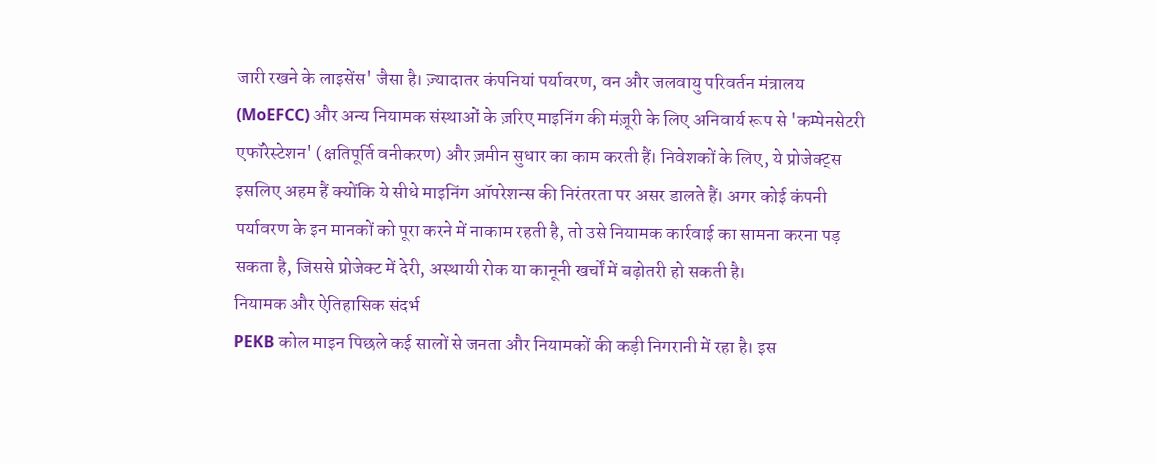जारी रखने के लाइसेंस' जैसा है। ज़्यादातर कंपनियां पर्यावरण, वन और जलवायु परिवर्तन मंत्रालय (MoEFCC) और अन्य नियामक संस्थाओं के ज़रिए माइनिंग की मंज़ूरी के लिए अनिवार्य रूप से 'कम्पेनसेटरी एफॉरेस्टेशन' (क्षतिपूर्ति वनीकरण) और ज़मीन सुधार का काम करती हैं। निवेशकों के लिए, ये प्रोजेक्ट्स इसलिए अहम हैं क्योंकि ये सीधे माइनिंग ऑपरेशन्स की निरंतरता पर असर डालते हैं। अगर कोई कंपनी पर्यावरण के इन मानकों को पूरा करने में नाकाम रहती है, तो उसे नियामक कार्रवाई का सामना करना पड़ सकता है, जिससे प्रोजेक्ट में देरी, अस्थायी रोक या कानूनी खर्चों में बढ़ोतरी हो सकती है।
नियामक और ऐतिहासिक संदर्भ
PEKB कोल माइन पिछले कई सालों से जनता और नियामकों की कड़ी निगरानी में रहा है। इस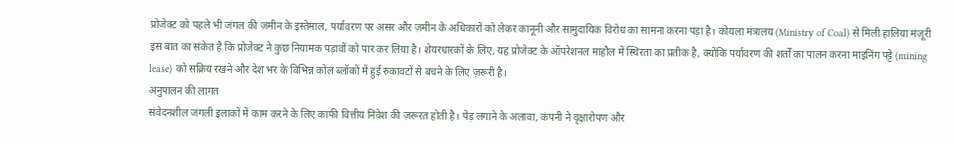प्रोजेक्ट को पहले भी जंगल की ज़मीन के इस्तेमाल, पर्यावरण पर असर और ज़मीन के अधिकारों को लेकर कानूनी और सामुदायिक विरोध का सामना करना पड़ा है। कोयला मंत्रालय (Ministry of Coal) से मिली हालिया मंज़ूरी इस बात का संकेत है कि प्रोजेक्ट ने कुछ नियामक पड़ावों को पार कर लिया है। शेयरधारकों के लिए, यह प्रोजेक्ट के ऑपरेशनल माहौल में स्थिरता का प्रतीक है, क्योंकि पर्यावरण की शर्तों का पालन करना माइनिंग पट्टे (mining lease) को सक्रिय रखने और देश भर के विभिन्न कोल ब्लॉकों में हुई रुकावटों से बचने के लिए ज़रूरी है।
अनुपालन की लागत
संवेदनशील जंगली इलाकों में काम करने के लिए काफी वित्तीय निवेश की ज़रूरत होती है। पेड़ लगाने के अलावा, कंपनी ने वृक्षारोपण और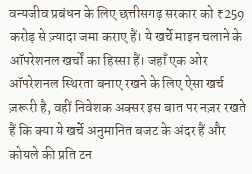वन्यजीव प्रबंधन के लिए छत्तीसगढ़ सरकार को ₹259 करोड़ से ज़्यादा जमा कराए हैं। ये खर्चे माइन चलाने के ऑपरेशनल खर्चों का हिस्सा हैं। जहाँ एक ओर ऑपरेशनल स्थिरता बनाए रखने के लिए ऐसा खर्च ज़रूरी है, वहीं निवेशक अक्सर इस बात पर नज़र रखते हैं कि क्या ये खर्चे अनुमानित बजट के अंदर हैं और कोयले की प्रति टन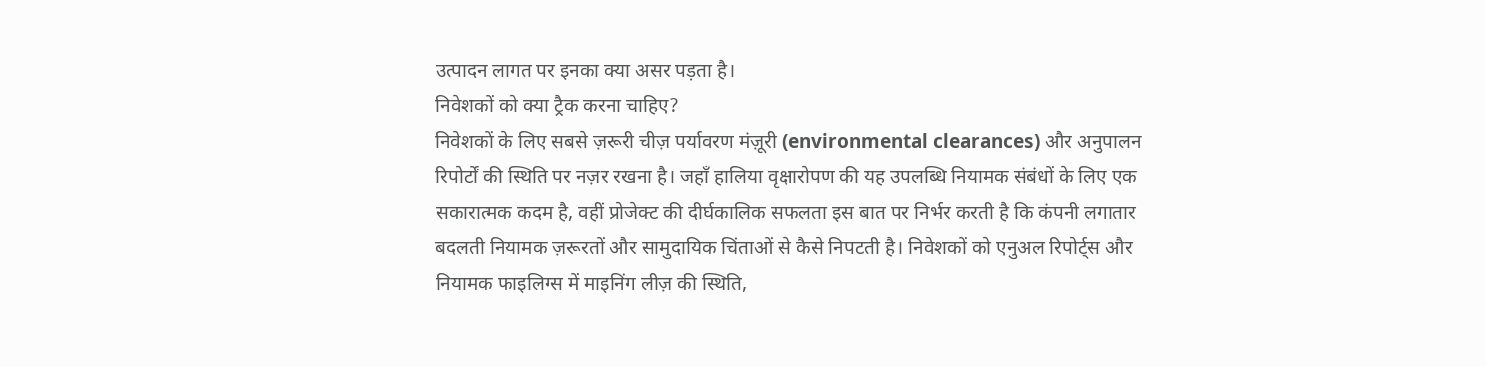उत्पादन लागत पर इनका क्या असर पड़ता है।
निवेशकों को क्या ट्रैक करना चाहिए?
निवेशकों के लिए सबसे ज़रूरी चीज़ पर्यावरण मंज़ूरी (environmental clearances) और अनुपालन रिपोर्टों की स्थिति पर नज़र रखना है। जहाँ हालिया वृक्षारोपण की यह उपलब्धि नियामक संबंधों के लिए एक सकारात्मक कदम है, वहीं प्रोजेक्ट की दीर्घकालिक सफलता इस बात पर निर्भर करती है कि कंपनी लगातार बदलती नियामक ज़रूरतों और सामुदायिक चिंताओं से कैसे निपटती है। निवेशकों को एनुअल रिपोर्ट्स और नियामक फाइलिग्स में माइनिंग लीज़ की स्थिति,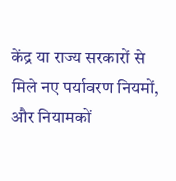केंद्र या राज्य सरकारों से मिले नए पर्यावरण नियमों, और नियामकों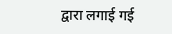द्वारा लगाई गई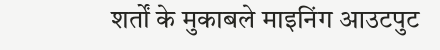शर्तों के मुकाबले माइनिंग आउटपुट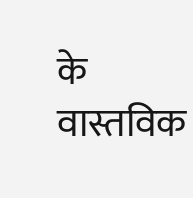के वास्तविक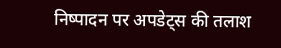निष्पादन पर अपडेट्स की तलाश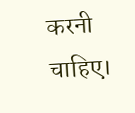करनी चाहिए।